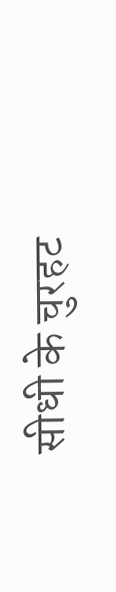सीधी के चुरहट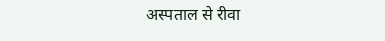अस्पताल से रीवा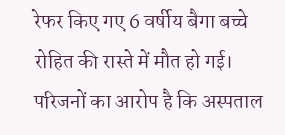रेफर किए गए 6 वर्षीय बैगा बच्चे रोहित की रास्ते में मौत हो गई। परिजनों का आरोप है कि अस्पताल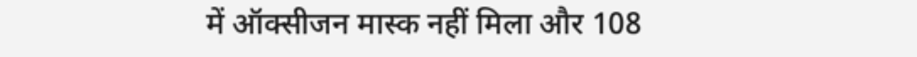में ऑक्सीजन मास्क नहीं मिला और 108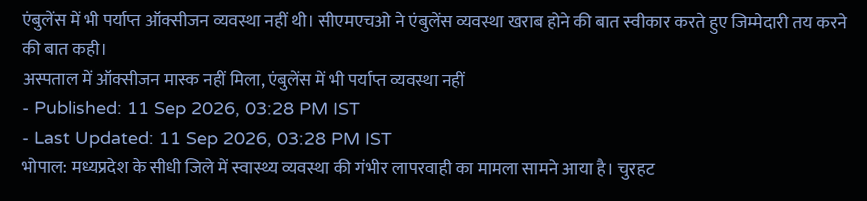एंबुलेंस में भी पर्याप्त ऑक्सीजन व्यवस्था नहीं थी। सीएमएचओ ने एंबुलेंस व्यवस्था खराब होने की बात स्वीकार करते हुए जिम्मेदारी तय करने की बात कही।
अस्पताल में ऑक्सीजन मास्क नहीं मिला, एंबुलेंस में भी पर्याप्त व्यवस्था नहीं
- Published: 11 Sep 2026, 03:28 PM IST
- Last Updated: 11 Sep 2026, 03:28 PM IST
भोपाल: मध्यप्रदेश के सीधी जिले में स्वास्थ्य व्यवस्था की गंभीर लापरवाही का मामला सामने आया है। चुरहट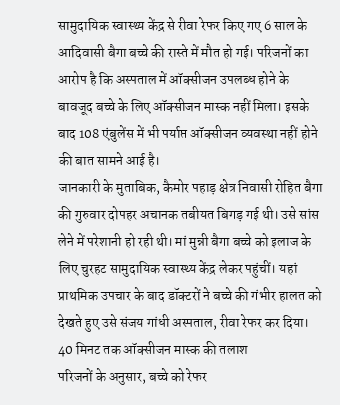सामुदायिक स्वास्थ्य केंद्र से रीवा रेफर किए गए 6 साल के आदिवासी बैगा बच्चे की रास्ते में मौत हो गई। परिजनों का आरोप है कि अस्पताल में ऑक्सीजन उपलब्ध होने के बावजूद बच्चे के लिए ऑक्सीजन मास्क नहीं मिला। इसके बाद 108 एंबुलेंस में भी पर्याप्त ऑक्सीजन व्यवस्था नहीं होने की बात सामने आई है।
जानकारी के मुताबिक, कैमोर पहाड़ क्षेत्र निवासी रोहित बैगा की गुरुवार दोपहर अचानक तबीयत बिगड़ गई थी। उसे सांस लेने में परेशानी हो रही थी। मां मुन्नी बैगा बच्चे को इलाज के लिए चुरहट सामुदायिक स्वास्थ्य केंद्र लेकर पहुंचीं। यहां प्राथमिक उपचार के बाद डॉक्टरों ने बच्चे की गंभीर हालत को देखते हुए उसे संजय गांधी अस्पताल, रीवा रेफर कर दिया।
40 मिनट तक ऑक्सीजन मास्क की तलाश
परिजनों के अनुसार, बच्चे को रेफर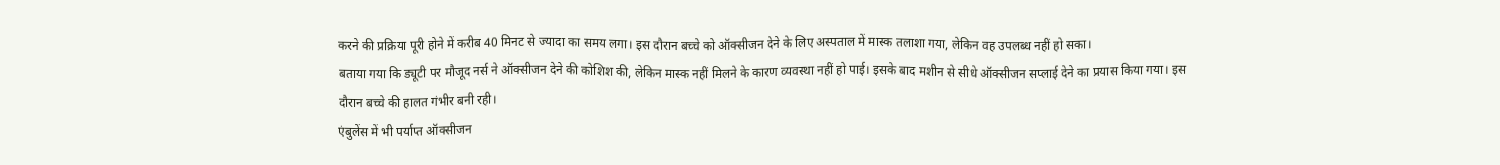करने की प्रक्रिया पूरी होने में करीब 40 मिनट से ज्यादा का समय लगा। इस दौरान बच्चे को ऑक्सीजन देने के लिए अस्पताल में मास्क तलाशा गया, लेकिन वह उपलब्ध नहीं हो सका।
बताया गया कि ड्यूटी पर मौजूद नर्स ने ऑक्सीजन देने की कोशिश की, लेकिन मास्क नहीं मिलने के कारण व्यवस्था नहीं हो पाई। इसके बाद मशीन से सीधे ऑक्सीजन सप्लाई देने का प्रयास किया गया। इस दौरान बच्चे की हालत गंभीर बनी रही।
एंबुलेंस में भी पर्याप्त ऑक्सीजन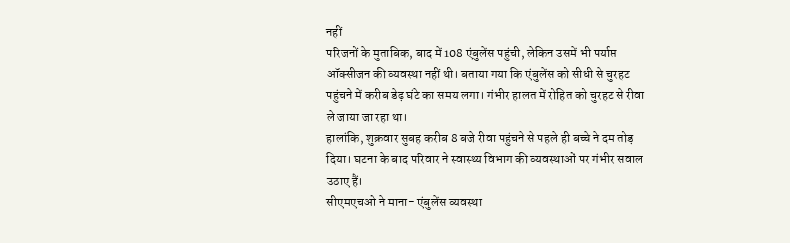नहीं
परिजनों के मुताबिक, बाद में 108 एंबुलेंस पहुंची, लेकिन उसमें भी पर्याप्त ऑक्सीजन की व्यवस्था नहीं थी। बताया गया कि एंबुलेंस को सीधी से चुरहट पहुंचने में करीब डेढ़ घंटे का समय लगा। गंभीर हालत में रोहित को चुरहट से रीवा ले जाया जा रहा था।
हालांकि, शुक्रवार सुबह करीब 8 बजे रीवा पहुंचने से पहले ही बच्चे ने दम तोड़ दिया। घटना के बाद परिवार ने स्वास्थ्य विभाग की व्यवस्थाओं पर गंभीर सवाल उठाए हैं।
सीएमएचओ ने माना- एंबुलेंस व्यवस्था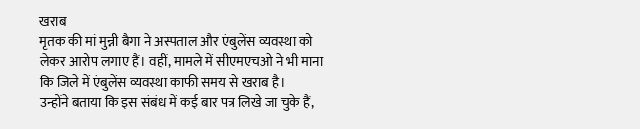खराब
मृतक की मां मुन्नी बैगा ने अस्पताल और एंबुलेंस व्यवस्था को लेकर आरोप लगाए हैं। वहीं, मामले में सीएमएचओ ने भी माना कि जिले में एंबुलेंस व्यवस्था काफी समय से खराब है।
उन्होंने बताया कि इस संबंध में कई बार पत्र लिखे जा चुके हैं,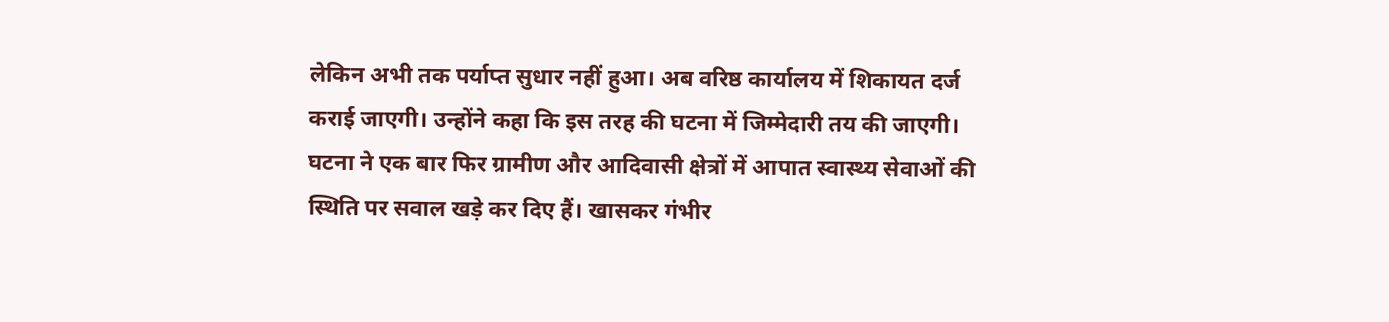लेकिन अभी तक पर्याप्त सुधार नहीं हुआ। अब वरिष्ठ कार्यालय में शिकायत दर्ज कराई जाएगी। उन्होंने कहा कि इस तरह की घटना में जिम्मेदारी तय की जाएगी।
घटना ने एक बार फिर ग्रामीण और आदिवासी क्षेत्रों में आपात स्वास्थ्य सेवाओं की स्थिति पर सवाल खड़े कर दिए हैं। खासकर गंभीर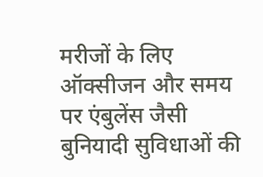मरीजों के लिए ऑक्सीजन और समय पर एंबुलेंस जैसी बुनियादी सुविधाओं की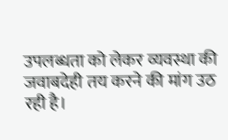उपलब्धता को लेकर व्यवस्था की जवाबदेही तय करने की मांग उठ रही है।